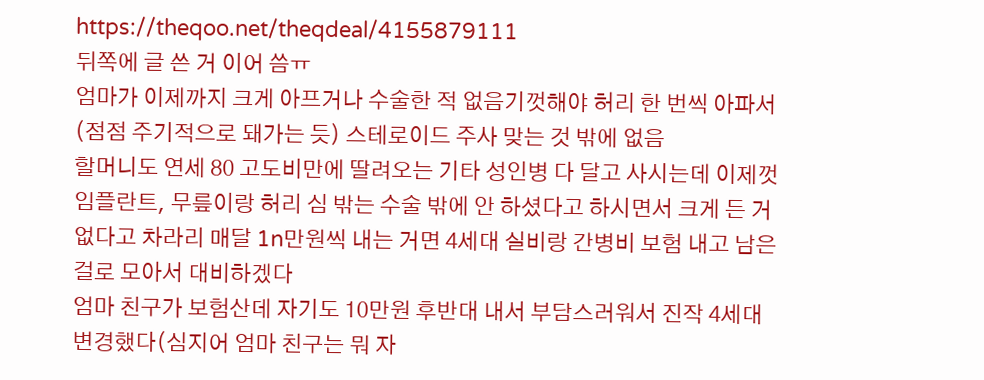https://theqoo.net/theqdeal/4155879111
뒤쪽에 글 쓴 거 이어 씀ㅠ
엄마가 이제까지 크게 아프거나 수술한 적 없음기껏해야 허리 한 번씩 아파서 (점점 주기적으로 돼가는 듯) 스테로이드 주사 맞는 것 밖에 없음
할머니도 연세 80 고도비만에 딸려오는 기타 성인병 다 달고 사시는데 이제껏 임플란트, 무릎이랑 허리 심 밖는 수술 밖에 안 하셨다고 하시면서 크게 든 거 없다고 차라리 매달 1n만원씩 내는 거면 4세대 실비랑 간병비 보험 내고 남은 걸로 모아서 대비하겠다
엄마 친구가 보험산데 자기도 10만원 후반대 내서 부담스러워서 진작 4세대 변경했다(심지어 엄마 친구는 뭐 자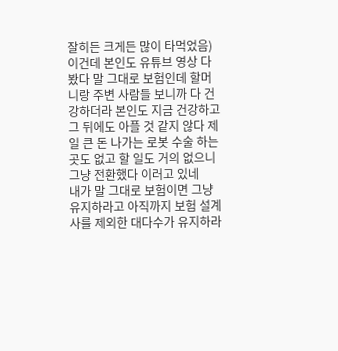잘히든 크게든 많이 타먹었음)
이건데 본인도 유튜브 영상 다 봤다 말 그대로 보험인데 할머니랑 주변 사람들 보니까 다 건강하더라 본인도 지금 건강하고 그 뒤에도 아플 것 같지 않다 제일 큰 돈 나가는 로봇 수술 하는 곳도 없고 할 일도 거의 없으니 그냥 전환했다 이러고 있네
내가 말 그대로 보험이면 그냥 유지하라고 아직까지 보험 설계사를 제외한 대다수가 유지하라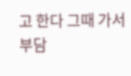고 한다 그때 가서 부담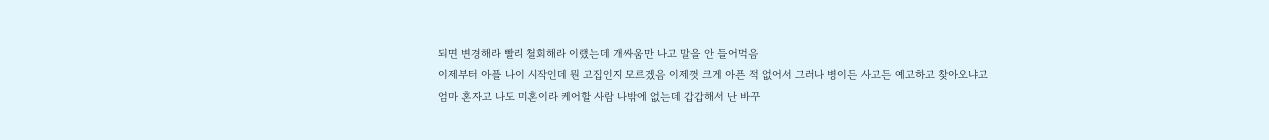되면 변경해라 빨리 철회해라 이랬는데 개싸움만 나고 말을 안 들어먹음
이제부터 아플 나이 시작인데 뭔 고집인지 모르겠음 이제껏 크게 아픈 적 없어서 그러나 병이든 사고든 예고하고 찾아오냐고
엄마 혼자고 나도 미혼이라 케어할 사람 나밖에 없는데 갑갑해서 난 바꾸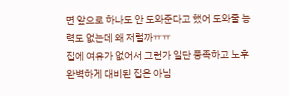면 앞으로 하나도 안 도와준다고 했어 도와줄 능력도 없는데 왜 저럴까ㅠㅠ
집에 여유가 없어서 그런가 일단 풍족하고 노후 완벽하게 대비된 집은 아님